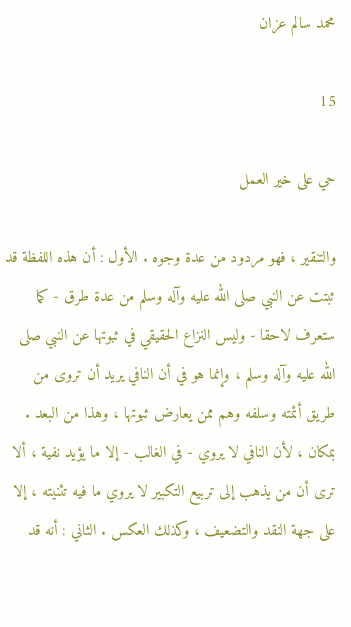محمد سالم عزان

15

حي على خير العمل

والتنقير ، فهو مردود من عدة وجوه . الأول : أن هذه اللفظة قد ثبتت عن النبي صلى الله عليه وآله وسلم من عدة طرق - كما ستعرف لاحقا - وليس النزاع الحقيقي في ثبوتها عن النبي صلى الله عليه وآله وسلم ، وإنما هو في أن النافي يريد أن تروى من طريق أئمته وسلفه وهم ممن يعارض ثبوتها ، وهذا من البعد . بمكان ، لأن النافي لا يروي - في الغالب - إلا ما يؤيد نفية ، ألا ترى أن من يذهب إلى تربيع التكبير لا يروي ما فيه تثنيته ، إلا على جهة النقد والتضعيف ، وكذلك العكس . الثاني : أنه قد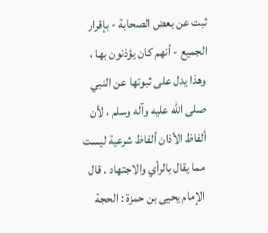ثبت عن بعض الصحابة - بإقرار الجميع - أنهم كان يؤذنون بها ، وهذا يدل على ثبوتها عن النبي صلى الله عليه وآله وسلم ، لأن ألفاظ الأذان ألفاظ شرعية ليست مما يقال بالرأي والاجتهاد . قال الإمام يحيى بن حمزة : الحجة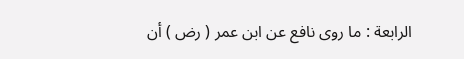الرابعة : ما روى نافع عن ابن عمر ( رض ) أن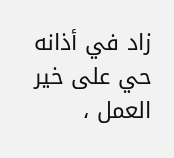زاد في أذانه حي على خير العمل ،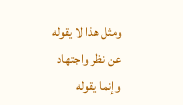ومثل هذا لا يقوله عن نظر واجتهاد وإنما يقوله